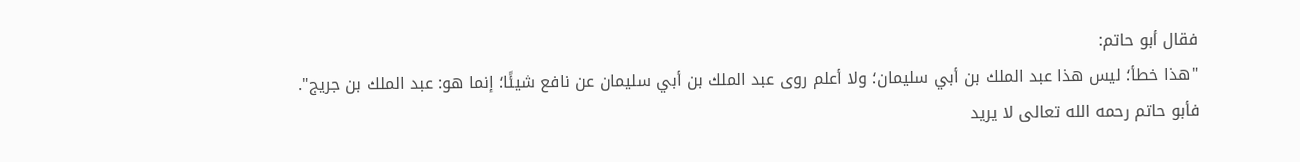فقال أبو حاتم:
"هذا خطأ؛ ليس هذا عبد الملك بن أبي سليمان؛ ولا أعلم روى عبد الملك بن أبي سليمان عن نافع شيئًا؛ إنما هو: عبد الملك بن جريج".
فأبو حاتم رحمه الله تعالى لا يريد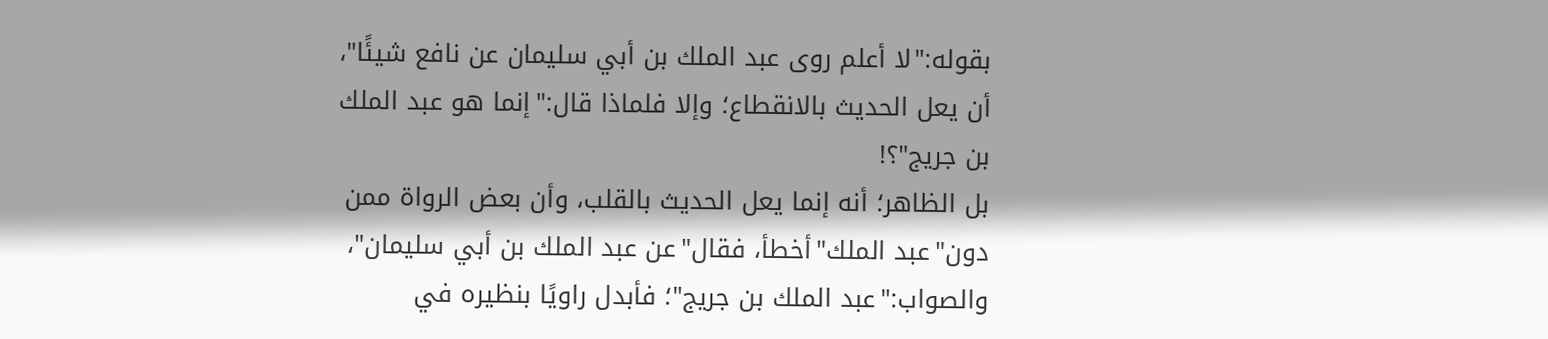بقوله:"لا أعلم روى عبد الملك بن أبي سليمان عن نافع شيئًا"، أن يعل الحديث بالانقطاع؛ وإلا فلماذا قال:"إنما هو عبد الملك بن جريج"؟!
بل الظاهر؛ أنه إنما يعل الحديث بالقلب، وأن بعض الرواة ممن دون"عبد الملك"أخطأ، فقال"عن عبد الملك بن أبي سليمان"، والصواب:"عبد الملك بن جريج"؛ فأبدل راويًا بنظيره في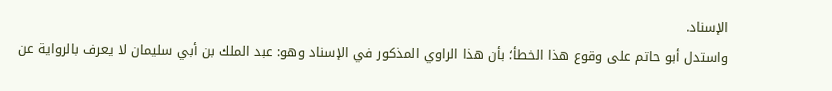الإسناد.
واستدل أبو حاتم على وقوع هذا الخطأ؛ بأن هذا الراوي المذكور في الإسناد وهو: عبد الملك بن أبي سليمان لا يعرف بالرواية عن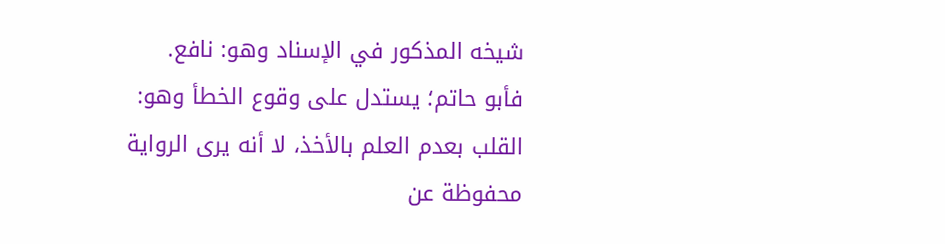شيخه المذكور في الإسناد وهو: نافع.
فأبو حاتم؛ يستدل على وقوع الخطأ وهو: القلب بعدم العلم بالأخذ، لا أنه يرى الرواية محفوظة عن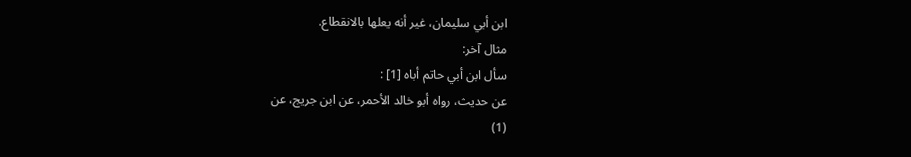ابن أبي سليمان، غير أنه يعلها بالانقطاع.
مثال آخر:
سأل ابن أبي حاتم أباه [1] :
عن حديث، رواه أبو خالد الأحمر، عن ابن جريج، عن
(1)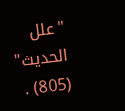"علل الحديث" (805) .